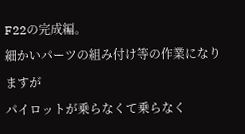F22の完成編。
細かいパーツの組み付け等の作業になりますが
パイロットが乗らなくて乗らなく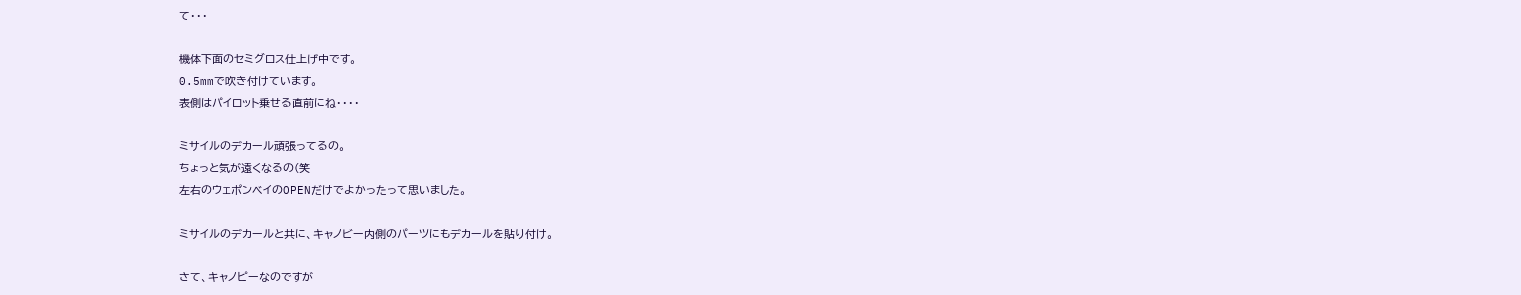て・・・

機体下面のセミグロス仕上げ中です。
0.5mmで吹き付けています。
表側はパイロット乗せる直前にね・・・・

ミサイルのデカール頑張ってるの。
ちょっと気が遠くなるの(笑
左右のウェポンベイのOPENだけでよかったって思いました。

ミサイルのデカールと共に、キャノビー内側のパーツにもデカールを貼り付け。

さて、キャノピーなのですが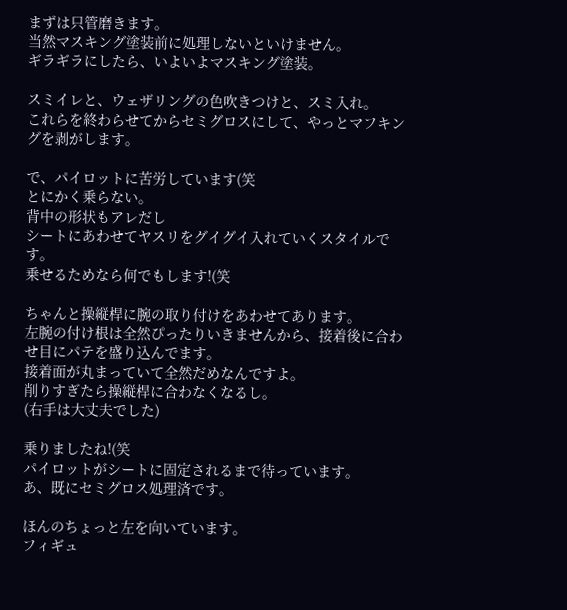まずは只管磨きます。
当然マスキング塗装前に処理しないといけません。
ギラギラにしたら、いよいよマスキング塗装。

スミイレと、ウェザリングの色吹きつけと、スミ入れ。
これらを終わらせてからセミグロスにして、やっとマフキングを剥がします。

で、パイロットに苦労しています(笑
とにかく乗らない。
背中の形状もアレだし
シートにあわせてヤスリをグイグイ入れていくスタイルです。
乗せるためなら何でもします!(笑

ちゃんと操縦桿に腕の取り付けをあわせてあります。
左腕の付け根は全然ぴったりいきませんから、接着後に合わせ目にパテを盛り込んでます。
接着面が丸まっていて全然だめなんですよ。
削りすぎたら操縦桿に合わなくなるし。
(右手は大丈夫でした)

乗りましたね!(笑
パイロットがシートに固定されるまで待っています。
あ、既にセミグロス処理済です。

ほんのちょっと左を向いています。
フィギュ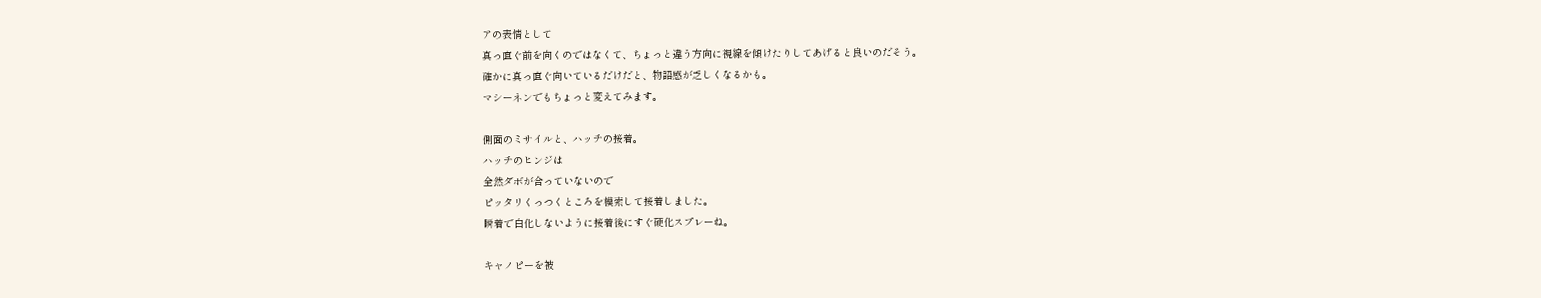アの表情として
真っ直ぐ前を向くのではなくて、ちょっと違う方向に視線を傾けたりしてあげると良いのだそう。
確かに真っ直ぐ向いているだけだと、物語感が乏しくなるかも。
マシーネンでもちょっと変えてみます。

側面のミサイルと、ハッチの接着。
ハッチのヒンジは
全然ダボが合っていないので
ピッタリくっつくところを模索して接着しました。
瞬着で白化しないように接着後にすぐ硬化スプレーね。

キャノピーを被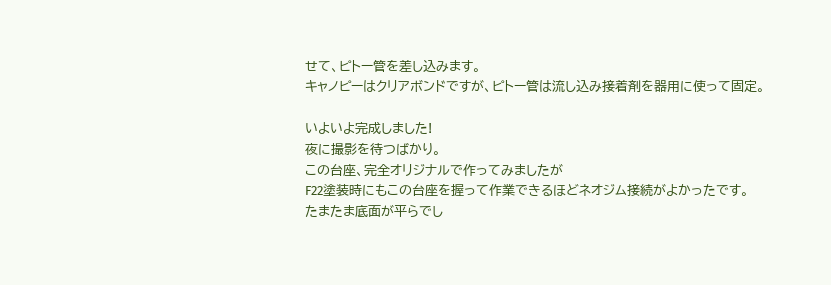せて、ピトー管を差し込みます。
キャノピーはクリアボンドですが、ピトー管は流し込み接着剤を器用に使って固定。

いよいよ完成しました!
夜に撮影を待つばかり。
この台座、完全オリジナルで作ってみましたが
F22塗装時にもこの台座を握って作業できるほどネオジム接続がよかったです。
たまたま底面が平らでし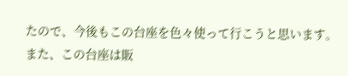たので、今後もこの台座を色々使って行こうと思います。
また、この台座は販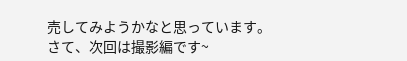売してみようかなと思っています。
さて、次回は撮影編です~